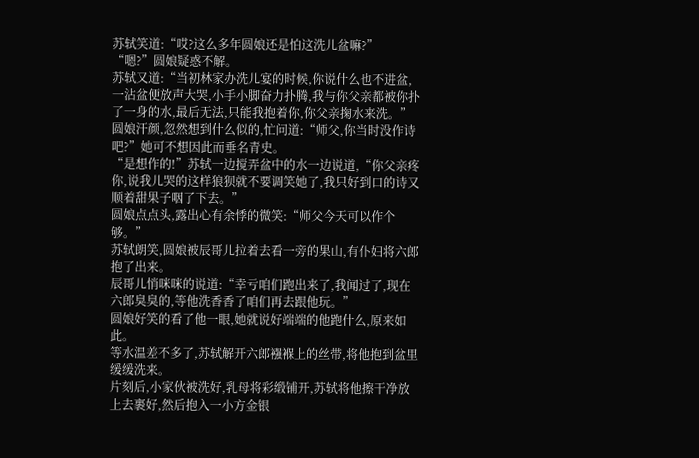苏轼笑道:“哎?这么多年圆娘还是怕这洗儿盆嘛?”
“嗯?”圆娘疑惑不解。
苏轼又道:“当初林家办洗儿宴的时候,你说什么也不进盆,一沾盆便放声大哭,小手小脚奋力扑腾,我与你父亲都被你扑了一身的水,最后无法,只能我抱着你,你父亲掬水来洗。”
圆娘汗颜,忽然想到什么似的,忙问道:“师父,你当时没作诗吧?”她可不想因此而垂名青史。
“是想作的!”苏轼一边搅弄盆中的水一边说道,“你父亲疼你,说我儿哭的这样狼狈就不要调笑她了,我只好到口的诗又顺着甜果子咽了下去。”
圆娘点点头,露出心有余悸的微笑:“师父今天可以作个够。”
苏轼朗笑,圆娘被辰哥儿拉着去看一旁的果山,有仆妇将六郎抱了出来。
辰哥儿悄咪咪的说道:“幸亏咱们跑出来了,我闻过了,现在六郎臭臭的,等他洗香香了咱们再去跟他玩。”
圆娘好笑的看了他一眼,她就说好端端的他跑什么,原来如此。
等水温差不多了,苏轼解开六郎襁褓上的丝带,将他抱到盆里缓缓洗来。
片刻后,小家伙被洗好,乳母将彩缎铺开,苏轼将他擦干净放上去裹好,然后抱入一小方金银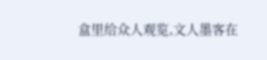盒里给众人观览,文人墨客在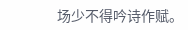场少不得吟诗作赋。